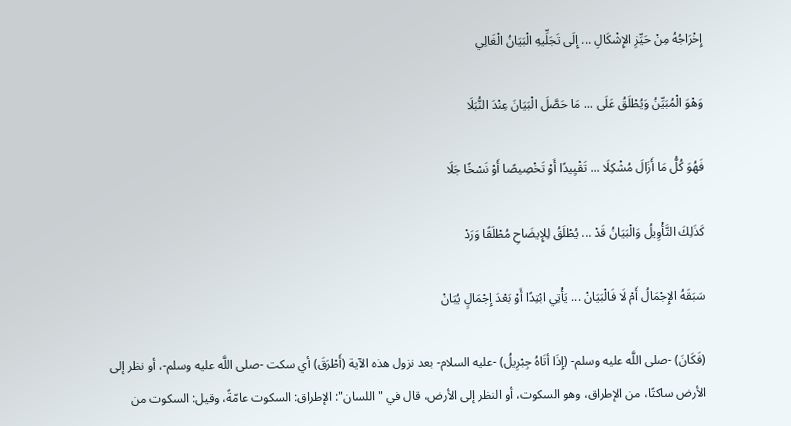إِخْرَاجُهُ مِنْ حَيِّزِ الإِشْكَالِ ... إِلَى تَجَلِّيهِ الْبَيَانُ الْغَالِي

وَهْوَ الْمُبَيِّنُ وَيُطْلَقُ عَلَى ... مَا حَصَّلَ الْبَيَانَ عِنْدَ النُّبَلَا

فَهُوَ كُلُّ مَا أَزَالَ مُشْكِلَا ... تَقْيِيدًا أَوْ تَخْصِيصًا أَوْ نَسْخًا جَلَا

كَذَلِكَ التَّأْوِيلُ وَالْبَيَانُ قَدْ ... يُطْلَقُ لِلإِيضَاحِ مُطْلَقًا وَرَدْ

سَبَقَهُ الإِجْمَالُ أَمْ لَا فَالْبَيَانْ ... يَأْتِي ابْتِدًا أَوْ بَعْدَ إِجْمَالٍ يُبَانْ

(فَكَانَ) -صلى اللَّه عليه وسلم- (إِذَا أتَاهُ جِبْرِيلُ) -عليه السلام- بعد نزول هذه الآية (أَطْرَقَ) أي سكت -صلى اللَّه عليه وسلم-، أو نظر إلى الأرض ساكتًا، من الإطراق، وهو السكوت، أو النظر إلى الأرض، قال في "اللسان": الإطراق: السكوت عامّةً، وقيل: السكوت من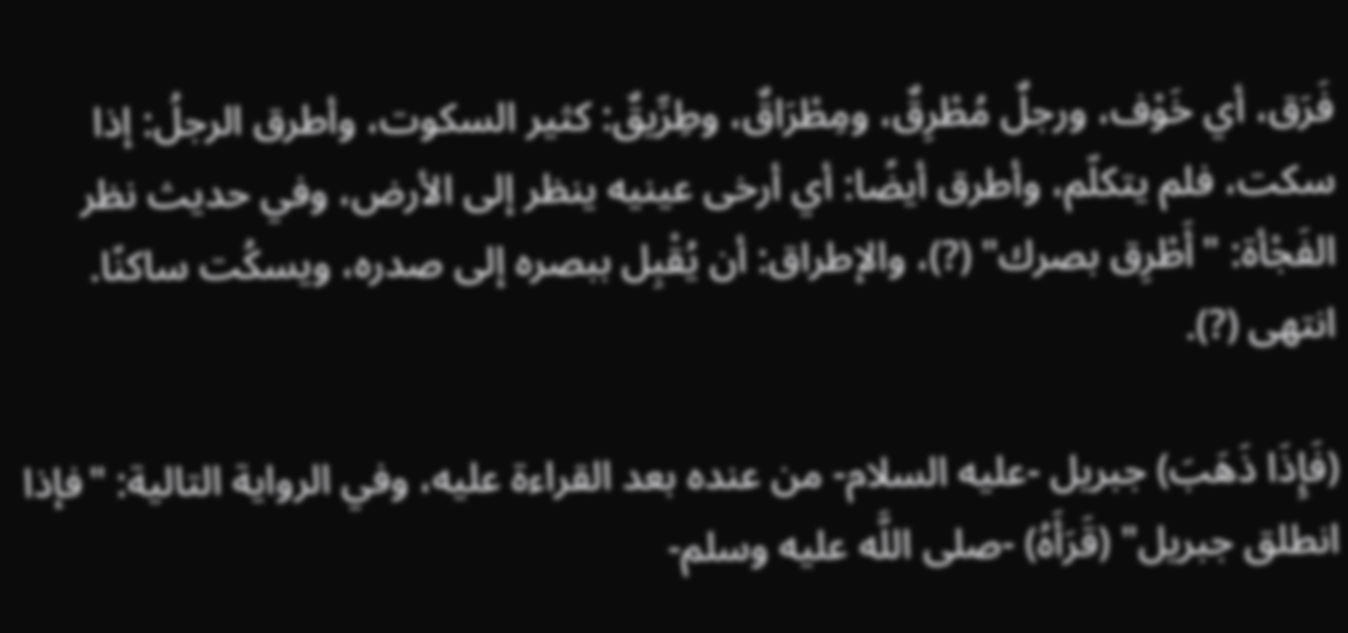فَرَق، أي خَوْف، ورجلٌ مُطْرِقٌ، ومِطْرَاقٌ، وطِرِّيقٌ: كثير السكوت، وأطرق الرجلُ: إذا سكت، فلم يتكلّم، وأطرق أيضًا: أي أرخى عينيه ينظر إلى الأرض، وفي حديث نظر الفَجْأة: "أَطْرِق بصرك" (?)، والإطراق: أن يُقْبِل ببصره إلى صدره، ويسكُت ساكنًا. انتهى (?).

(فَإِذَا ذَهَبَ) جبريل -عليه السلام- من عنده بعد القراءة عليه، وفي الرواية التالية: "فإذا انطلق جبريل" (قَرَأَهُ) -صلى اللَّه عليه وسلم-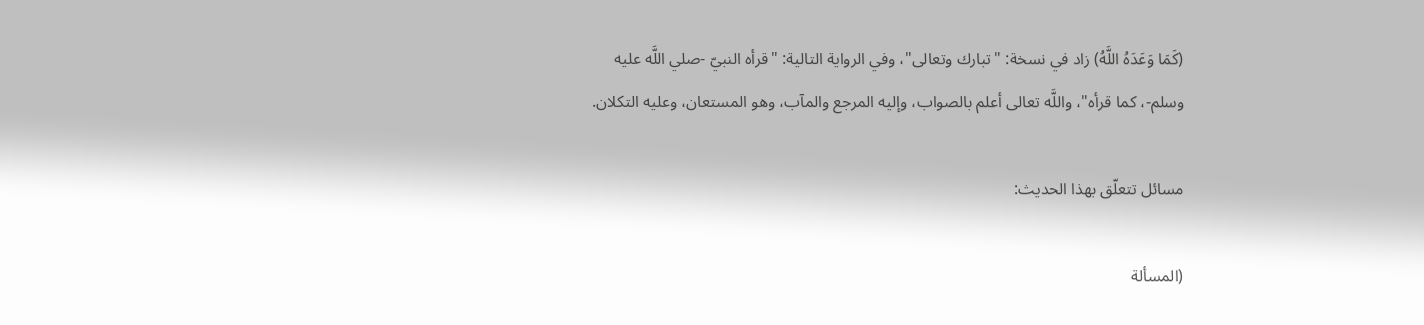(كَمَا وَعَدَهُ اللَّهُ) زاد في نسخة: "تبارك وتعالى"، وفي الرواية التالية: "قرأه النبيّ -صلي اللَّه عليه وسلم-، كما قرأه"، واللَّه تعالى أعلم بالصواب، وإليه المرجع والمآب، وهو المستعان، وعليه التكلان.

مسائل تتعلّق بهذا الحديث:

(المسألة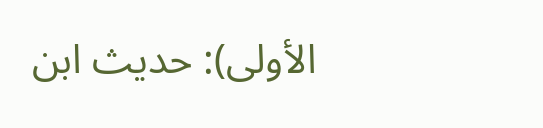الأولى): حديث ابن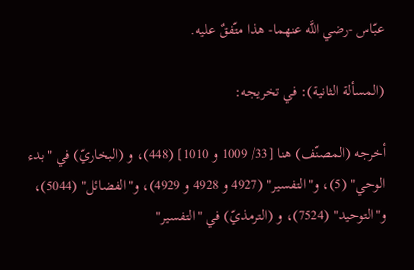عبّاس -رضي اللَّه عنهما- هذا متّفقٌ عليه.

(المسألة الثانية): في تخريجه:

أخرجه (المصنّف) هنا [33/ 1009 و 1010] (448)، و (البخاريّ) في "بدء الوحي" (5)، و"التفسير" (4927 و 4928 و 4929)، و"الفضائل" (5044)، و"التوحيد" (7524)، و (الترمذيّ) في "التفسير"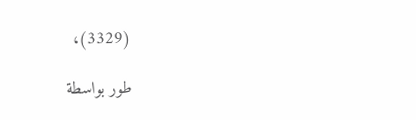(3329)،

طور بواسطة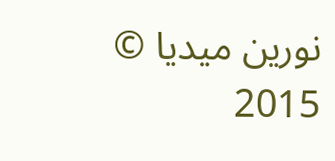نورين ميديا © 2015